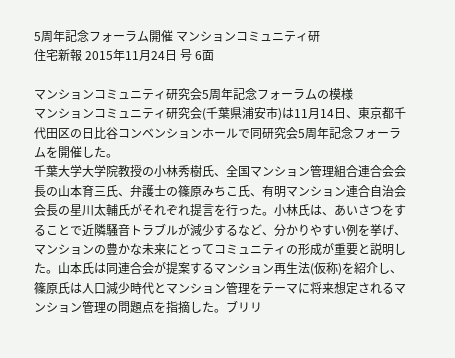5周年記念フォーラム開催 マンションコミュニティ研
住宅新報 2015年11月24日 号 6面

マンションコミュニティ研究会5周年記念フォーラムの模様
マンションコミュニティ研究会(千葉県浦安市)は11月14日、東京都千代田区の日比谷コンベンションホールで同研究会5周年記念フォーラムを開催した。
千葉大学大学院教授の小林秀樹氏、全国マンション管理組合連合会会長の山本育三氏、弁護士の篠原みちこ氏、有明マンション連合自治会会長の星川太輔氏がそれぞれ提言を行った。小林氏は、あいさつをすることで近隣騒音トラブルが減少するなど、分かりやすい例を挙げ、マンションの豊かな未来にとってコミュニティの形成が重要と説明した。山本氏は同連合会が提案するマンション再生法(仮称)を紹介し、篠原氏は人口減少時代とマンション管理をテーマに将来想定されるマンション管理の問題点を指摘した。ブリリ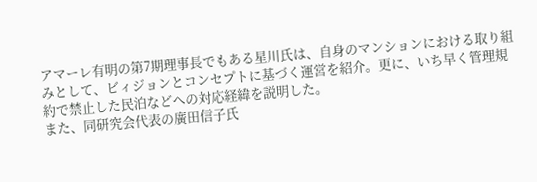アマーレ有明の第7期理事長でもある星川氏は、自身のマンションにおける取り組みとして、ビィジョンとコンセプトに基づく運営を紹介。更に、いち早く管理規約で禁止した民泊などへの対応経緯を説明した。
また、同研究会代表の廣田信子氏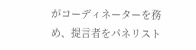がコーディネーターを務め、提言者をパネリスト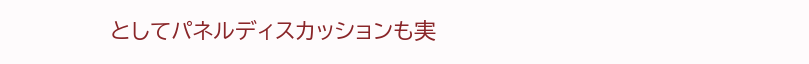としてパネルディスカッションも実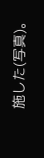施した(写真)。